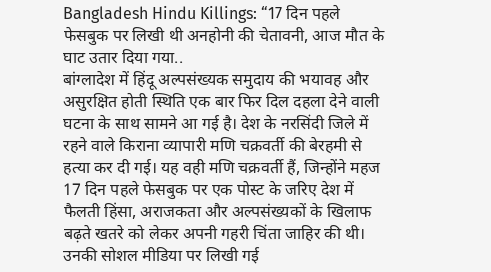Bangladesh Hindu Killings: “17 दिन पहले फेसबुक पर लिखी थी अनहोनी की चेतावनी, आज मौत के घाट उतार दिया गया..
बांग्लादेश में हिंदू अल्पसंख्यक समुदाय की भयावह और असुरक्षित होती स्थिति एक बार फिर दिल दहला देने वाली घटना के साथ सामने आ गई है। देश के नरसिंदी जिले में रहने वाले किराना व्यापारी मणि चक्रवर्ती की बेरहमी से हत्या कर दी गई। यह वही मणि चक्रवर्ती हैं, जिन्होंने महज 17 दिन पहले फेसबुक पर एक पोस्ट के जरिए देश में फैलती हिंसा, अराजकता और अल्पसंख्यकों के खिलाफ बढ़ते खतरे को लेकर अपनी गहरी चिंता जाहिर की थी।
उनकी सोशल मीडिया पर लिखी गई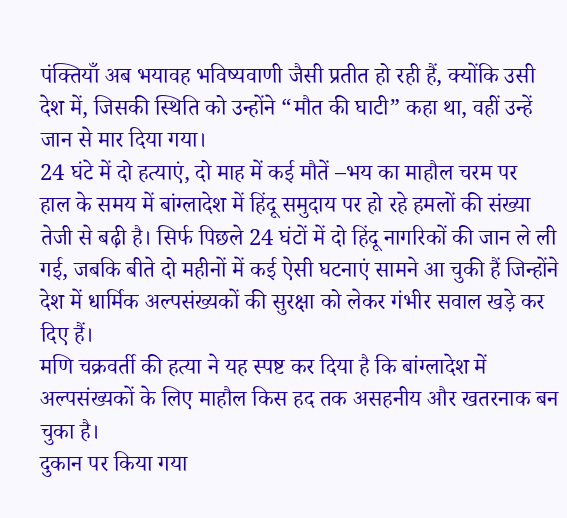पंक्तियाँ अब भयावह भविष्यवाणी जैसी प्रतीत हो रही हैं, क्योंकि उसी देश में, जिसकी स्थिति को उन्होंने “मौत की घाटी” कहा था, वहीं उन्हें जान से मार दिया गया।
24 घंटे में दो हत्याएं, दो माह में कई मौतें –भय का माहौल चरम पर
हाल के समय में बांग्लादेश में हिंदू समुदाय पर हो रहे हमलों की संख्या तेजी से बढ़ी है। सिर्फ पिछले 24 घंटों में दो हिंदू नागरिकों की जान ले ली गई, जबकि बीते दो महीनों में कई ऐसी घटनाएं सामने आ चुकी हैं जिन्होंने देश में धार्मिक अल्पसंख्यकों की सुरक्षा को लेकर गंभीर सवाल खड़े कर दिए हैं।
मणि चक्रवर्ती की हत्या ने यह स्पष्ट कर दिया है कि बांग्लादेश में अल्पसंख्यकों के लिए माहौल किस हद तक असहनीय और खतरनाक बन चुका है।
दुकान पर किया गया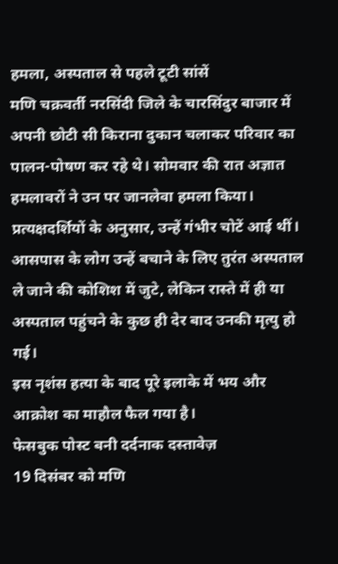हमला, अस्पताल से पहले टूटी सांसें
मणि चक्रवर्ती नरसिंदी जिले के चारसिंदुर बाजार में अपनी छोटी सी किराना दुकान चलाकर परिवार का पालन-पोषण कर रहे थे। सोमवार की रात अज्ञात हमलावरों ने उन पर जानलेवा हमला किया। प्रत्यक्षदर्शियों के अनुसार, उन्हें गंभीर चोटें आई थीं। आसपास के लोग उन्हें बचाने के लिए तुरंत अस्पताल ले जाने की कोशिश में जुटे, लेकिन रास्ते में ही या अस्पताल पहुंचने के कुछ ही देर बाद उनकी मृत्यु हो गई।
इस नृशंस हत्या के बाद पूरे इलाके में भय और आक्रोश का माहौल फैल गया है।
फेसबुक पोस्ट बनी दर्दनाक दस्तावेज़
19 दिसंबर को मणि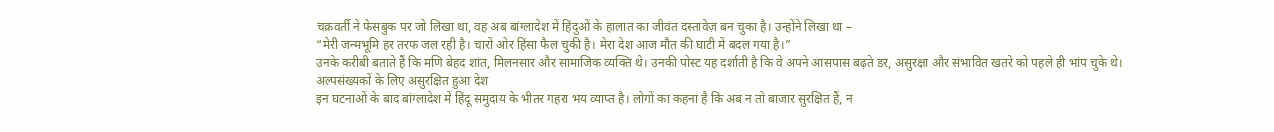चक्रवर्ती ने फेसबुक पर जो लिखा था, वह अब बांग्लादेश में हिंदुओं के हालात का जीवंत दस्तावेज़ बन चुका है। उन्होंने लिखा था –
“मेरी जन्मभूमि हर तरफ जल रही है। चारों ओर हिंसा फैल चुकी है। मेरा देश आज मौत की घाटी में बदल गया है।”
उनके करीबी बताते हैं कि मणि बेहद शांत, मिलनसार और सामाजिक व्यक्ति थे। उनकी पोस्ट यह दर्शाती है कि वे अपने आसपास बढ़ते डर, असुरक्षा और संभावित खतरे को पहले ही भांप चुके थे।
अल्पसंख्यकों के लिए असुरक्षित हुआ देश
इन घटनाओं के बाद बांग्लादेश में हिंदू समुदाय के भीतर गहरा भय व्याप्त है। लोगों का कहना है कि अब न तो बाजार सुरक्षित हैं, न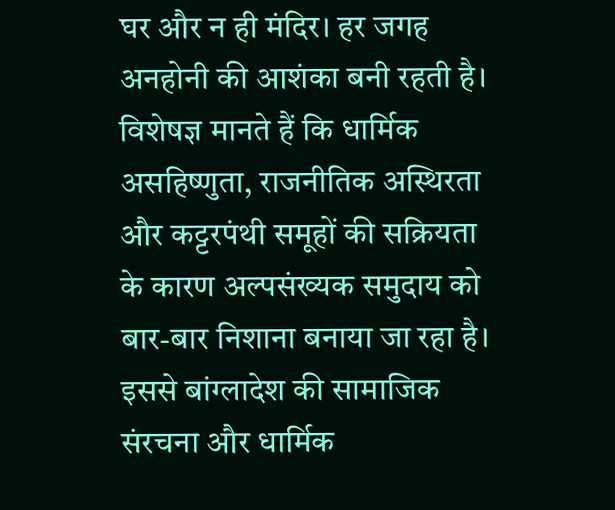घर और न ही मंदिर। हर जगह अनहोनी की आशंका बनी रहती है।
विशेषज्ञ मानते हैं कि धार्मिक असहिष्णुता, राजनीतिक अस्थिरता और कट्टरपंथी समूहों की सक्रियता के कारण अल्पसंख्यक समुदाय को बार-बार निशाना बनाया जा रहा है। इससे बांग्लादेश की सामाजिक संरचना और धार्मिक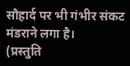सौहार्द पर भी गंभीर संकट मंडराने लगा है।
(प्रस्तुति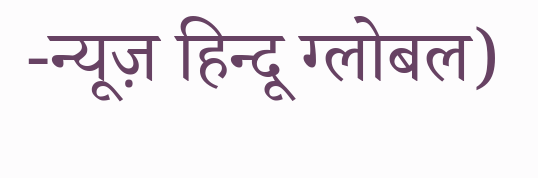-न्यूज़ हिन्दू ग्लोबल)